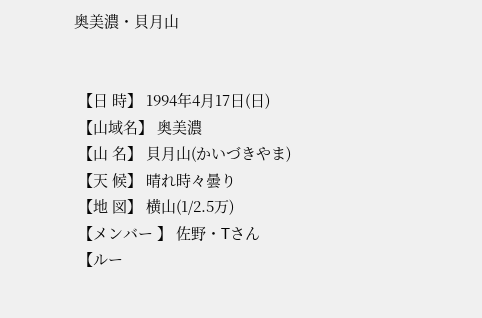奥美濃・貝月山


 【日 時】 1994年4月17日(日)
 【山域名】 奥美濃
 【山 名】 貝月山(かいづきやま)
 【天 候】 晴れ時々曇り
 【地 図】 横山(1/2.5万)
 【メンバー 】 佐野・Tさん
 【ルー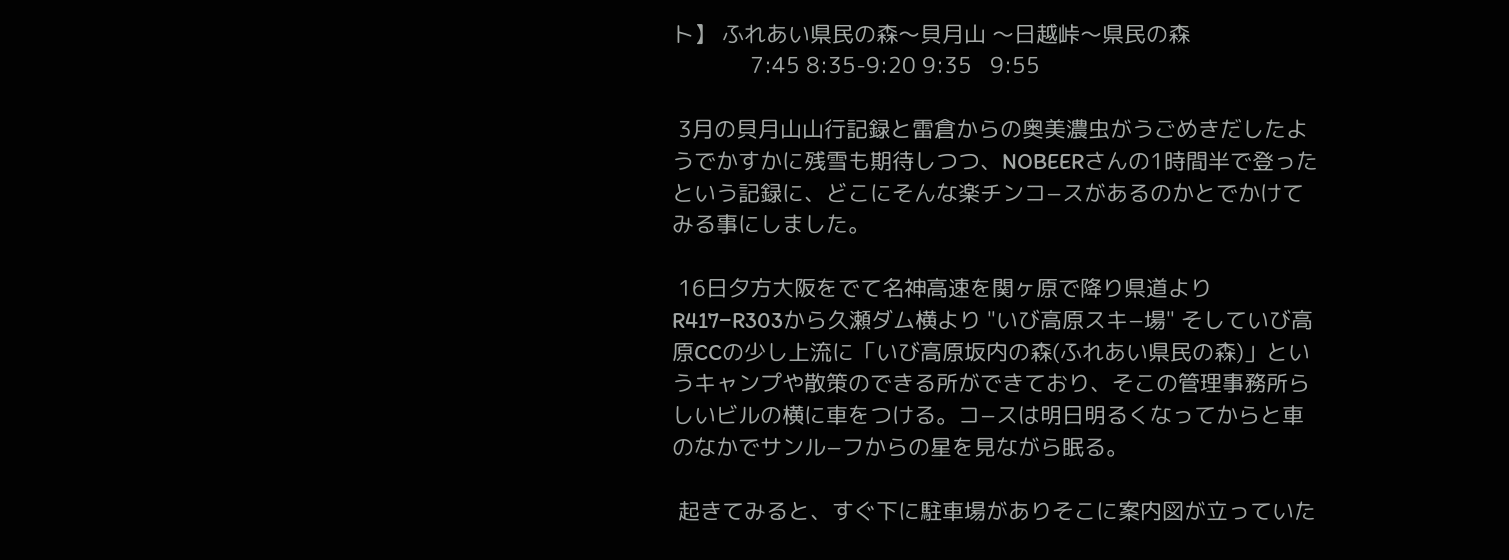ト】 ふれあい県民の森〜貝月山 〜日越峠〜県民の森
             7:45 8:35-9:20 9:35   9:55

 3月の貝月山山行記録と雷倉からの奥美濃虫がうごめきだしたようでかすかに残雪も期待しつつ、NOBEERさんの1時間半で登ったという記録に、どこにそんな楽チンコ−スがあるのかとでかけてみる事にしました。

 16日夕方大阪をでて名神高速を関ヶ原で降り県道よりR417−R303から久瀬ダム横より "いび高原スキ−場" そしていび高原CCの少し上流に「いび高原坂内の森(ふれあい県民の森)」というキャンプや散策のできる所ができており、そこの管理事務所らしいビルの横に車をつける。コ−スは明日明るくなってからと車のなかでサンル−フからの星を見ながら眠る。

 起きてみると、すぐ下に駐車場がありそこに案内図が立っていた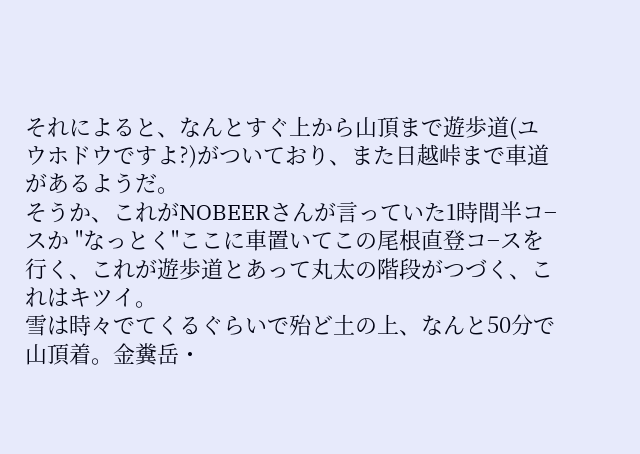それによると、なんとすぐ上から山頂まで遊歩道(ユウホドウですよ?)がついており、また日越峠まで車道があるようだ。
そうか、これがNOBEERさんが言っていた1時間半コ−スか "なっとく"ここに車置いてこの尾根直登コ−スを行く、これが遊歩道とあって丸太の階段がつづく、これはキツイ。
雪は時々でてくるぐらいで殆ど土の上、なんと50分で山頂着。金糞岳・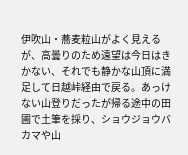伊吹山・蕎麦粒山がよく見えるが、高曇りのため遠望は今日はきかない、それでも静かな山頂に満足して日越峠経由で戻る。あっけない山登りだったが帰る途中の田圃で土筆を採り、ショウジョウバカマや山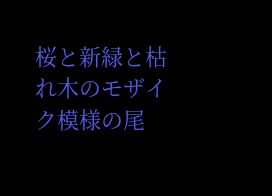桜と新緑と枯れ木のモザイク模様の尾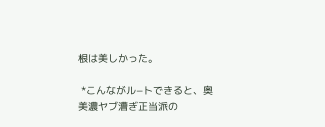根は美しかった。

 *こんながル−トできると、奥美濃ヤブ漕ぎ正当派の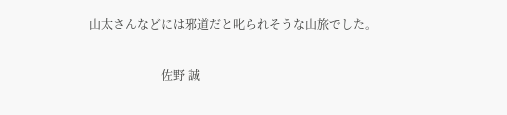山太さんなどには邪道だと叱られそうな山旅でした。

                        佐野 誠